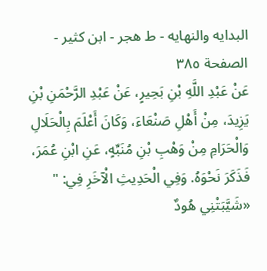البدايه والنهايه - ط هجر - ابن كثير - الصفحة ٣٨٥
عَنْ عَبْدِ اللَّهِ بْنِ بَحِيرٍ، عَنْ عَبْدِ الرَّحْمَنِ بْنِ يَزِيدَ، مِنْ أَهْلِ صَنْعَاءَ، وَكَانَ أَعْلَمَ بِالْحَلَالِ وَالْحَرَامِ مِنْ وَهْبِ بْنِ مُنَبِّهٍ، عَنِ ابْنِ عُمَرَ، فَذَكَرَ نَحْوَهُ. وَفِي الْحَدِيثِ الْآخَرِ فِي: " «شَيَّبَتْنِي هُودٌ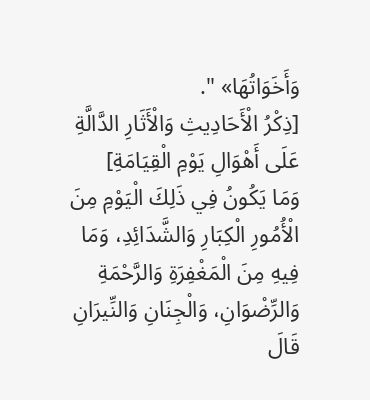وَأَخَوَاتُهَا» ".
[ذِكْرُ الْأَحَادِيثِ وَالْأَثَارِ الدَّالَّةِ عَلَى أَهْوَالِ يَوْمِ الْقِيَامَةِ]
وَمَا يَكُونُ فِي ذَلِكَ الْيَوْمِ مِنَ الْأُمُورِ الْكِبَارِ وَالشَّدَائِدِ، وَمَا فِيهِ مِنَ الْمَغْفِرَةِ وَالرَّحْمَةِ وَالرِّضْوَانِ، وَالْجِنَانِ وَالنِّيرَانِ
قَالَ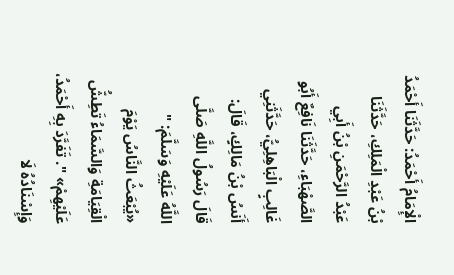الْإِمَامُ أَحْمَدُ: حَدَّثَنَا أَحْمَدُ بْنُ عَبْدِ الْمَلِكِ، حَدَّثَنَا عَبْدُ الرَّحْمَنِ بْنُ أَبِي الصَّهْبَاءِ، حَدَّثَنَا نَافِعٌ أَبُو غَالِبٍ الْبَاهِلِيُّ، حَدَّثَنِي أَنَسُ بْنُ مَالِكٍ، قَالَ: قَالَ رَسُولُ اللَّهِ صَلَّى اللَّهُ عَلَيْهِ وَسَلَّمَ: " «يُبْعَثُ النَّاسُ يَوْمَ الْقِيَامَةِ وَالسَّمَاءُ تَطِشُّ عَلَيْهِمْ» ". تَفَرَّدَ بِهِ أَحْمَدُ، وَإِسْنَادُهُ لَا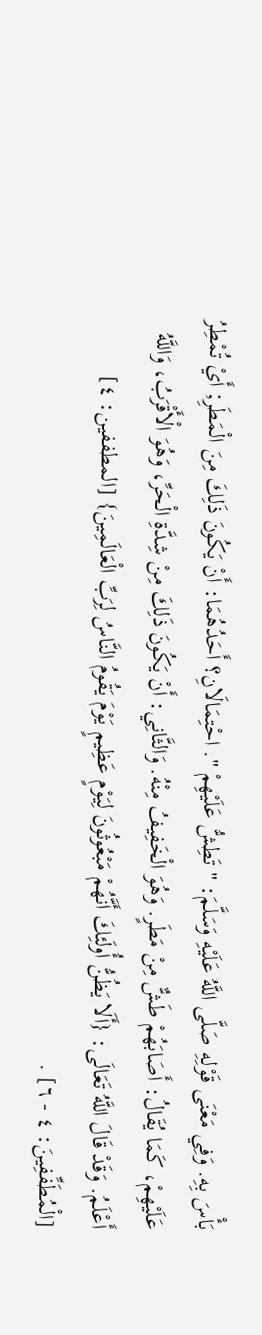بَأْسَ بِهِ. وَفِي مَعْنَى قَوْلِهِ صَلَّى اللَّهُ عَلَيْهِ وَسَلَّمَ: " تَطِشُّ عَلَيْهِمْ ". احْتِمَالَانِ؟ أَحَدُهُمَا: أَنْ يَكُونَ ذَلِكَ مِنَ الْمَطَرِ; أَيْ تُمْطِرُ عَلَيْهِمْ، كَمَا يُقَالُ: أَصَابَهُمْ طَشٌّ مِنْ مَطَرٍ. وَهُوَ الْخَفِيفُ مِنْهُ. وَالثَّانِي: أَنْ يَكُونَ ذَلِكَ مِنْ شِدَّةِ الْحَرِّ، وَهُوَ الْأَقْرَبُ، وَاللَّهُ أَعْلَمُ. وَقَدْ قَالَ اللَّهُ تَعَالَى: {أَلَا يَظُنُّ أُولَئِكَ أَنَّهُمْ مَبْعُوثُونَ لِيَوْمٍ عَظِيمٍ يَوْمَ يَقُومُ النَّاسُ لِرَبِّ الْعَالَمِينَ} [المطففين: ٤]
[الْمُطَفِّفِينَ: ٤ - ٦] .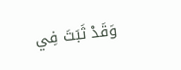وَقَدْ ثَبَتَ فِي